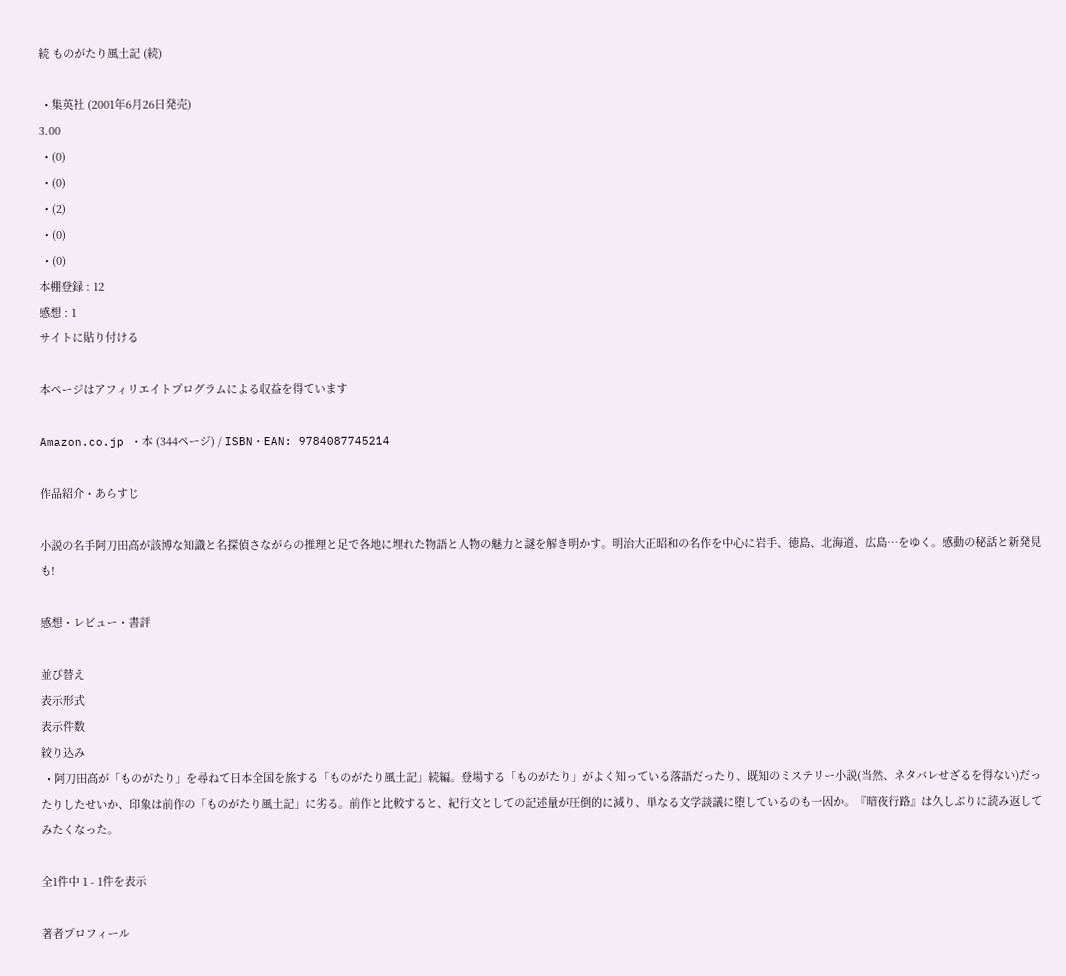続 ものがたり風土記 (続)

  • 集英社 (2001年6月26日発売)
3.00
  • (0)
  • (0)
  • (2)
  • (0)
  • (0)
本棚登録 : 12
感想 : 1
サイトに貼り付ける

本ページはアフィリエイトプログラムによる収益を得ています

Amazon.co.jp ・本 (344ページ) / ISBN・EAN: 9784087745214

作品紹介・あらすじ

小説の名手阿刀田高が該博な知識と名探偵さながらの推理と足で各地に埋れた物語と人物の魅力と謎を解き明かす。明治大正昭和の名作を中心に岩手、徳島、北海道、広島…をゆく。感動の秘話と新発見も!

感想・レビュー・書評

並び替え
表示形式
表示件数
絞り込み
  • 阿刀田高が「ものがたり」を尋ねて日本全国を旅する「ものがたり風土記」続編。登場する「ものがたり」がよく知っている落語だったり、既知のミステリー小説(当然、ネタバレせざるを得ない)だったりしたせいか、印象は前作の「ものがたり風土記」に劣る。前作と比較すると、紀行文としての記述量が圧倒的に減り、単なる文学談議に堕しているのも一因か。『暗夜行路』は久しぶりに読み返してみたくなった。

全1件中 1 - 1件を表示

著者プロフィール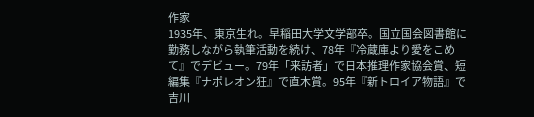作家
1935年、東京生れ。早稲田大学文学部卒。国立国会図書館に勤務しながら執筆活動を続け、78年『冷蔵庫より愛をこめて』でデビュー。79年「来訪者」で日本推理作家協会賞、短編集『ナポレオン狂』で直木賞。95年『新トロイア物語』で吉川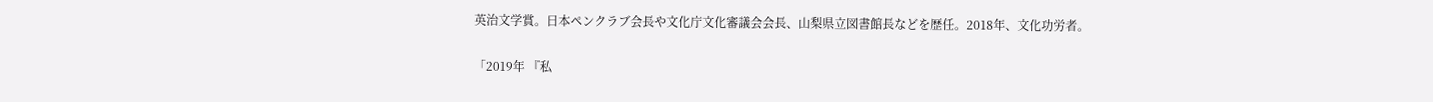英治文学賞。日本ペンクラブ会長や文化庁文化審議会会長、山梨県立図書館長などを歴任。2018年、文化功労者。

「2019年 『私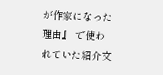が作家になった理由』 で使われていた紹介文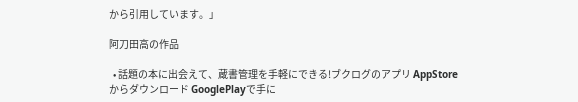から引用しています。」

阿刀田高の作品

  • 話題の本に出会えて、蔵書管理を手軽にできる!ブクログのアプリ AppStoreからダウンロード GooglePlayで手に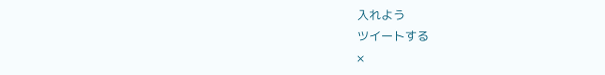入れよう
ツイートする
×